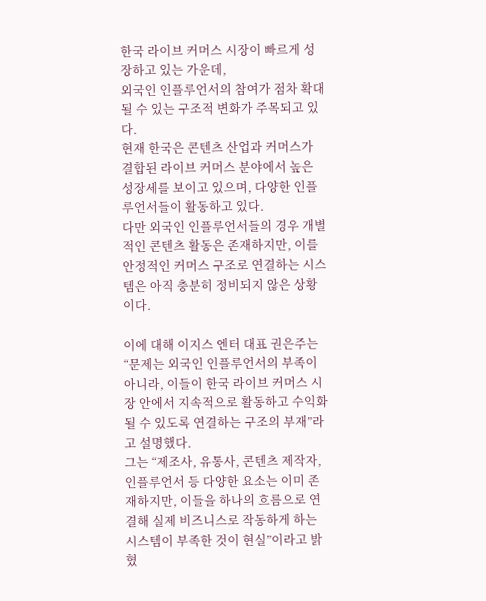한국 라이브 커머스 시장이 빠르게 성장하고 있는 가운데,
외국인 인플루언서의 참여가 점차 확대될 수 있는 구조적 변화가 주목되고 있다.
현재 한국은 콘텐츠 산업과 커머스가 결합된 라이브 커머스 분야에서 높은 성장세를 보이고 있으며, 다양한 인플루언서들이 활동하고 있다.
다만 외국인 인플루언서들의 경우 개별적인 콘텐츠 활동은 존재하지만, 이를 안정적인 커머스 구조로 연결하는 시스템은 아직 충분히 정비되지 않은 상황이다.

이에 대해 이지스 엔터 대표 권은주는 “문제는 외국인 인플루언서의 부족이 아니라, 이들이 한국 라이브 커머스 시장 안에서 지속적으로 활동하고 수익화될 수 있도록 연결하는 구조의 부재”라고 설명했다.
그는 “제조사, 유통사, 콘텐츠 제작자, 인플루언서 등 다양한 요소는 이미 존재하지만, 이들을 하나의 흐름으로 연결해 실제 비즈니스로 작동하게 하는 시스템이 부족한 것이 현실”이라고 밝혔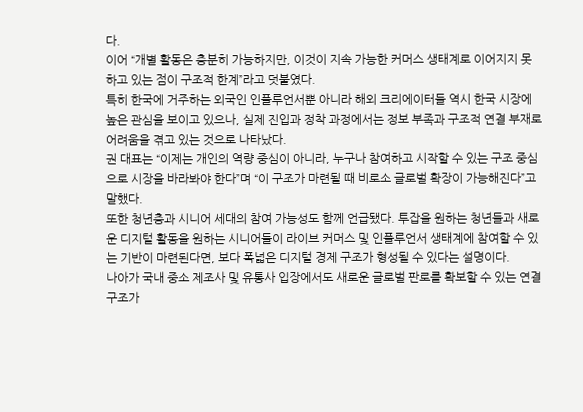다.
이어 “개별 활동은 충분히 가능하지만, 이것이 지속 가능한 커머스 생태계로 이어지지 못하고 있는 점이 구조적 한계”라고 덧붙였다.
특히 한국에 거주하는 외국인 인플루언서뿐 아니라 해외 크리에이터들 역시 한국 시장에 높은 관심을 보이고 있으나, 실제 진입과 정착 과정에서는 정보 부족과 구조적 연결 부재로 어려움을 겪고 있는 것으로 나타났다.
권 대표는 “이제는 개인의 역량 중심이 아니라, 누구나 참여하고 시작할 수 있는 구조 중심으로 시장을 바라봐야 한다”며 “이 구조가 마련될 때 비로소 글로벌 확장이 가능해진다”고 말했다.
또한 청년층과 시니어 세대의 참여 가능성도 함께 언급됐다. 투잡을 원하는 청년들과 새로운 디지털 활동을 원하는 시니어들이 라이브 커머스 및 인플루언서 생태계에 참여할 수 있는 기반이 마련된다면, 보다 폭넓은 디지털 경제 구조가 형성될 수 있다는 설명이다.
나아가 국내 중소 제조사 및 유통사 입장에서도 새로운 글로벌 판로를 확보할 수 있는 연결 구조가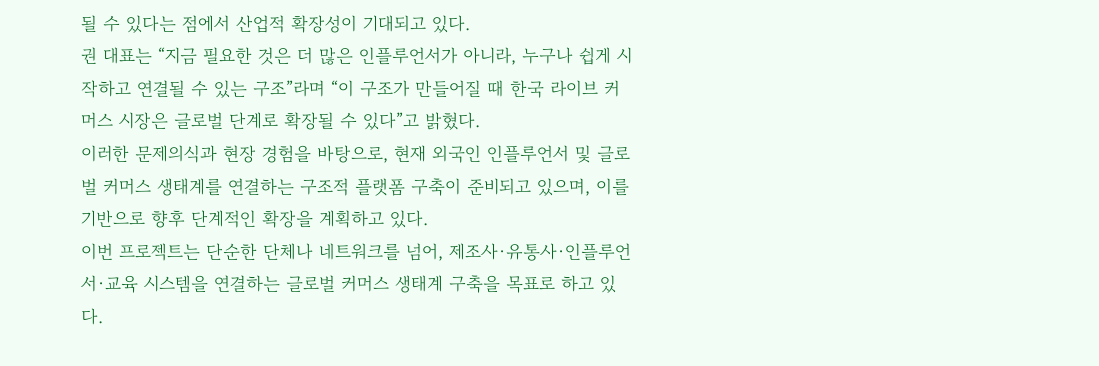될 수 있다는 점에서 산업적 확장성이 기대되고 있다.
권 대표는 “지금 필요한 것은 더 많은 인플루언서가 아니라, 누구나 쉽게 시작하고 연결될 수 있는 구조”라며 “이 구조가 만들어질 때 한국 라이브 커머스 시장은 글로벌 단계로 확장될 수 있다”고 밝혔다.
이러한 문제의식과 현장 경험을 바탕으로, 현재 외국인 인플루언서 및 글로벌 커머스 생태계를 연결하는 구조적 플랫폼 구축이 준비되고 있으며, 이를 기반으로 향후 단계적인 확장을 계획하고 있다.
이번 프로젝트는 단순한 단체나 네트워크를 넘어, 제조사·유통사·인플루언서·교육 시스템을 연결하는 글로벌 커머스 생태계 구축을 목표로 하고 있다.